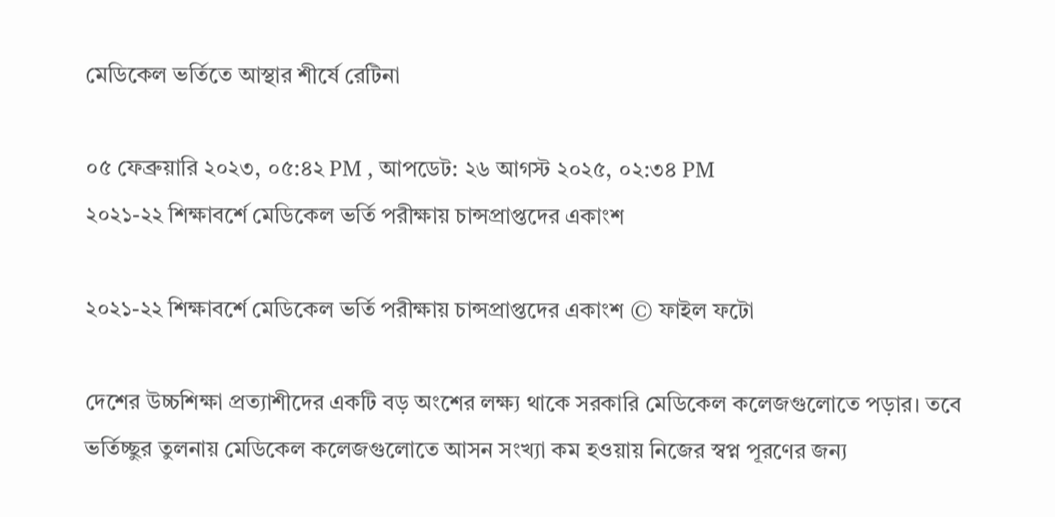মেডিকেল ভর্তিতে আস্থার শীর্ষে রেটিনা

০৫ ফেব্রুয়ারি ২০২৩, ০৫:৪২ PM , আপডেট: ২৬ আগস্ট ২০২৫, ০২:৩৪ PM
২০২১-২২ শিক্ষাবর্শে মেডিকেল ভর্তি পরীক্ষায় চান্সপ্রাপ্তদের একাংশ

২০২১-২২ শিক্ষাবর্শে মেডিকেল ভর্তি পরীক্ষায় চান্সপ্রাপ্তদের একাংশ © ফাইল ফটো

দেশের উচ্চশিক্ষা প্রত্যাশীদের একটি বড় অংশের লক্ষ্য থাকে সরকারি মেডিকেল কলেজগুলোতে পড়ার। তবে ভর্তিচ্ছুর তুলনায় মেডিকেল কলেজগুলোতে আসন সংখ্যা কম হওয়ায় নিজের স্বপ্ন পূরণের জন্য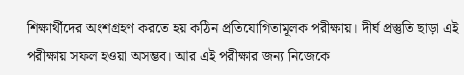শিক্ষার্থীদের অংশগ্রহণ করতে হয় কঠিন প্রতিযোগিতামূলক পরীক্ষায়। দীর্ঘ প্রস্তুতি ছাড়া এই পরীক্ষায় সফল হওয়া অসম্ভব। আর এই পরীক্ষার জন্য নিজেকে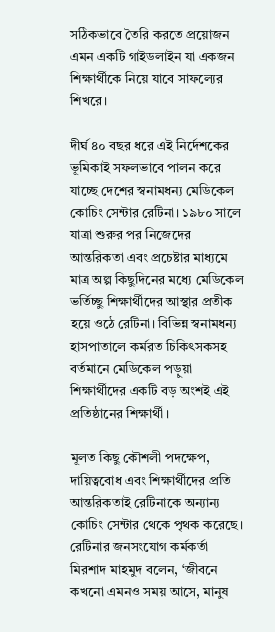সঠিকভাবে তৈরি করতে প্রয়োজন এমন একটি গাইডলাইন যা একজন শিক্ষার্থীকে নিয়ে যাবে সাফল্যের শিখরে।

দীর্ঘ ৪০ বছর ধরে এই নির্দেশকের ভূমিকাই সফলভাবে পালন করে যাচ্ছে দেশের স্বনামধন্য মেডিকেল কোচিং সেন্টার রেটিনা। ১৯৮০ সালে যাত্রা শুরুর পর নিজেদের আন্তরিকতা এবং প্রচেষ্টার মাধ্যমে মাত্র অল্প কিছুদিনের মধ্যে মেডিকেল ভর্তিচ্ছু শিক্ষার্থীদের আস্থার প্রতীক হয়ে ওঠে রেটিনা। বিভিন্ন স্বনামধন্য হাসপাতালে কর্মরত চিকিৎসকসহ বর্তমানে মেডিকেল পড়ুয়া শিক্ষার্থীদের একটি বড় অংশই এই প্রতিষ্ঠানের শিক্ষার্থী।

মূলত কিছু কৌশলী পদক্ষেপ, দায়িত্ববোধ এবং শিক্ষার্থীদের প্রতি আন্তরিকতাই রেটিনাকে অন্যান্য কোচিং সেন্টার থেকে পৃথক করেছে। রেটিনার জনসংযোগ কর্মকর্তা মিরশাদ মাহমুদ বলেন, ‘জীবনে কখনো এমনও সময় আসে, মানুষ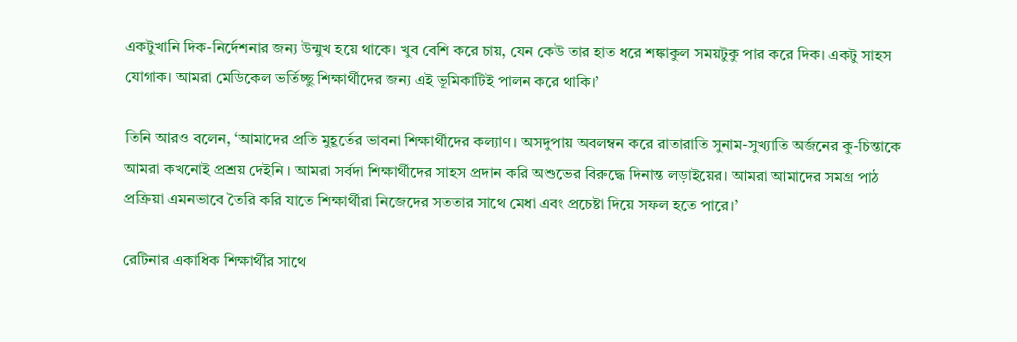একটুখানি দিক-নির্দেশনার জন্য উন্মুখ হয়ে থাকে। খুব বেশি করে চায়, যেন কেউ তার হাত ধরে শঙ্কাকুল সময়টুকু পার করে দিক। একটু সাহস যোগাক। আমরা মেডিকেল ভর্তিচ্ছু শিক্ষার্থীদের জন্য এই ভূমিকাটিই পালন করে থাকি।’

তিনি আরও বলেন, ‘আমাদের প্রতি মুহূর্তের ভাবনা শিক্ষার্থীদের কল্যাণ। অসদুপায় অবলম্বন করে রাতারাতি সুনাম-সুখ্যাতি অর্জনের কু-চিন্তাকে আমরা কখনোই প্রশ্রয় দেইনি । আমরা সর্বদা শিক্ষার্থীদের সাহস প্রদান করি অশুভের বিরুদ্ধে দিনান্ত লড়াইয়ের। আমরা আমাদের সমগ্র পাঠ প্রক্রিয়া এমনভাবে তৈরি করি যাতে শিক্ষার্থীরা নিজেদের সততার সাথে মেধা এবং প্রচেষ্টা দিয়ে সফল হতে পারে।’

রেটিনার একাধিক শিক্ষার্থীর সাথে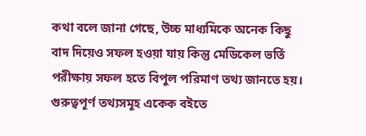কথা বলে জানা গেছে, উচ্চ মাধ্যমিকে অনেক কিছু বাদ দিয়েও সফল হওয়া যায় কিন্তু মেডিকেল ভর্তি পরীক্ষায় সফল হতে বিপুল পরিমাণ তথ্য জানতে হয়। গুরুত্বপূর্ণ তথ্যসমূহ একেক বইতে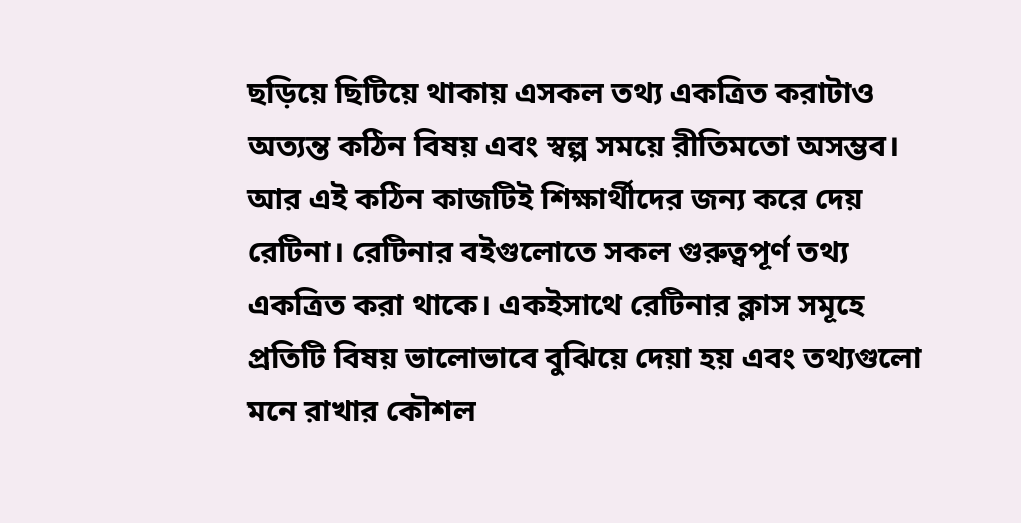ছড়িয়ে ছিটিয়ে থাকায় এসকল তথ্য একত্রিত করাটাও অত্যন্ত কঠিন বিষয় এবং স্বল্প সময়ে রীতিমতো অসম্ভব। আর এই কঠিন কাজটিই শিক্ষার্থীদের জন্য করে দেয় রেটিনা। রেটিনার বইগুলোতে সকল গুরুত্বপূর্ণ তথ্য একত্রিত করা থাকে। একইসাথে রেটিনার ক্লাস সমূহে প্রতিটি বিষয় ভালোভাবে বুঝিয়ে দেয়া হয় এবং তথ্যগুলো মনে রাখার কৌশল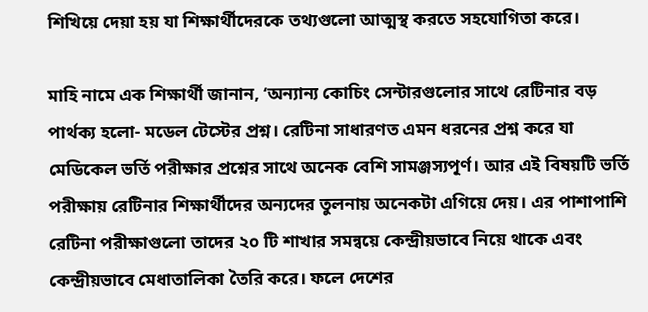শিখিয়ে দেয়া হয় যা শিক্ষার্থীদেরকে তথ্যগুলো আত্মস্থ করতে সহযোগিতা করে।

মাহি নামে এক শিক্ষার্থী জানান, ‘অন্যান্য কোচিং সেন্টারগুলোর সাথে রেটিনার বড় পার্থক্য হলো- মডেল টেস্টের প্রশ্ন। রেটিনা সাধারণত এমন ধরনের প্রশ্ন করে যা মেডিকেল ভর্তি পরীক্ষার প্রশ্নের সাথে অনেক বেশি সামঞ্জস্যপূর্ণ। আর এই বিষয়টি ভর্তি পরীক্ষায় রেটিনার শিক্ষার্থীদের অন্যদের তুলনায় অনেকটা এগিয়ে দেয়। এর পাশাপাশি রেটিনা পরীক্ষাগুলো তাদের ২০ টি শাখার সমন্বয়ে কেন্দ্রীয়ভাবে নিয়ে থাকে এবং কেন্দ্রীয়ভাবে মেধাতালিকা তৈরি করে। ফলে দেশের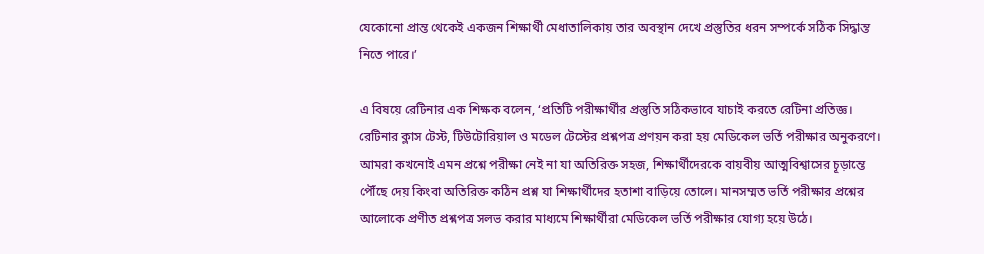যেকোনো প্রান্ত থেকেই একজন শিক্ষার্থী মেধাতালিকায় তার অবস্থান দেখে প্রস্তুতির ধরন সম্পর্কে সঠিক সিদ্ধান্ত নিতে পারে।’

এ বিষয়ে রেটিনার এক শিক্ষক বলেন, ‘প্রতিটি পরীক্ষার্থীর প্রস্তুতি সঠিকভাবে যাচাই করতে রেটিনা প্রতিজ্ঞ। রেটিনার ক্লাস টেস্ট, টিউটোরিয়াল ও মডেল টেস্টের প্রশ্নপত্র প্রণয়ন করা হয় মেডিকেল ভর্তি পরীক্ষার অনুকরণে। আমরা কখনোই এমন প্রশ্নে পরীক্ষা নেই না যা অতিরিক্ত সহজ, শিক্ষার্থীদেরকে বায়বীয় আত্মবিশ্বাসের চূড়ান্তে পৌঁছে দেয় কিংবা অতিরিক্ত কঠিন প্রশ্ন যা শিক্ষার্থীদের হতাশা বাড়িয়ে তোলে। মানসম্মত ভর্তি পরীক্ষার প্রশ্নের আলোকে প্রণীত প্রশ্নপত্র সলভ করার মাধ্যমে শিক্ষার্থীরা মেডিকেল ভর্তি পরীক্ষার যোগ্য হয়ে উঠে।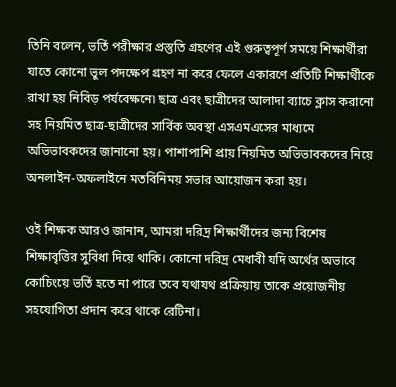তিনি বলেন, ভর্তি পরীক্ষার প্রস্তুতি গ্রহণের এই গুরুত্বপূর্ণ সময়ে শিক্ষার্থীরা যাতে কোনো ভুল পদক্ষেপ গ্রহণ না করে ফেলে একারণে প্রতিটি শিক্ষার্থীকে রাখা হয় নিবিড় পর্যবেক্ষনে৷ ছাত্র এবং ছাত্রীদের আলাদা ব্যাচে ক্লাস করানো সহ নিয়মিত ছাত্র-ছাত্রীদের সার্বিক অবস্থা এসএমএসের মাধ্যমে অভিভাবকদের জানানো হয়। পাশাপাশি প্রায় নিয়মিত অভিভাবকদের নিয়ে অনলাইন-অফলাইনে মতবিনিময় সভার আয়োজন করা হয়।

ওই শিক্ষক আরও জানান, আমরা দরিদ্র শিক্ষার্থীদের জন্য বিশেষ শিক্ষাবৃত্তির সুবিধা দিয়ে থাকি। কোনো দরিদ্র মেধাবী যদি অর্থের অভাবে কোচিংয়ে ভর্তি হতে না পারে তবে যথাযথ প্রক্রিয়ায় তাকে প্রয়োজনীয় সহযোগিতা প্রদান করে থাকে রেটিনা।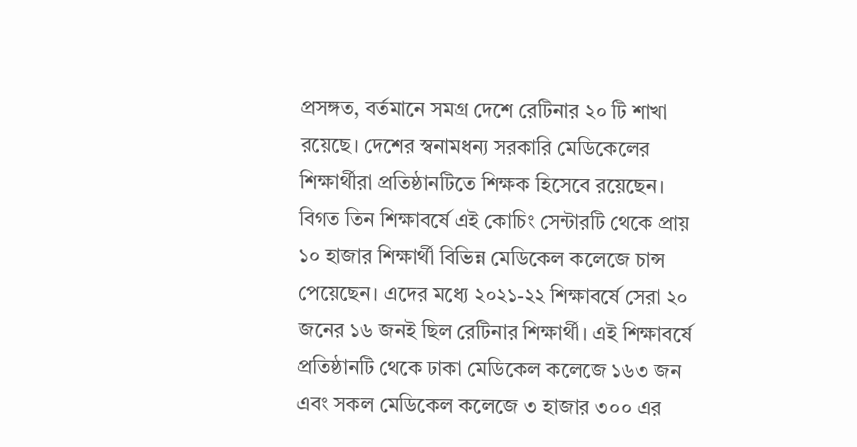প্রসঙ্গত, বর্তমানে সমগ্র দেশে রেটিনার ২০ টি শাখা রয়েছে। দেশের স্বনামধন্য সরকারি মেডিকেলের শিক্ষার্থীরা প্রতিষ্ঠানটিতে শিক্ষক হিসেবে রয়েছেন। বিগত তিন শিক্ষাবর্ষে এই কোচিং সেন্টারটি থেকে প্রায় ১০ হাজার শিক্ষার্থী বিভিন্ন মেডিকেল কলেজে চান্স পেয়েছেন। এদের মধ্যে ২০২১-২২ শিক্ষাবর্ষে সেরা ২০ জনের ১৬ জনই ছিল রেটিনার শিক্ষার্থী। এই শিক্ষাবর্ষে প্রতিষ্ঠানটি থেকে ঢাকা মেডিকেল কলেজে ১৬৩ জন এবং সকল মেডিকেল কলেজে ৩ হাজার ৩০০ এর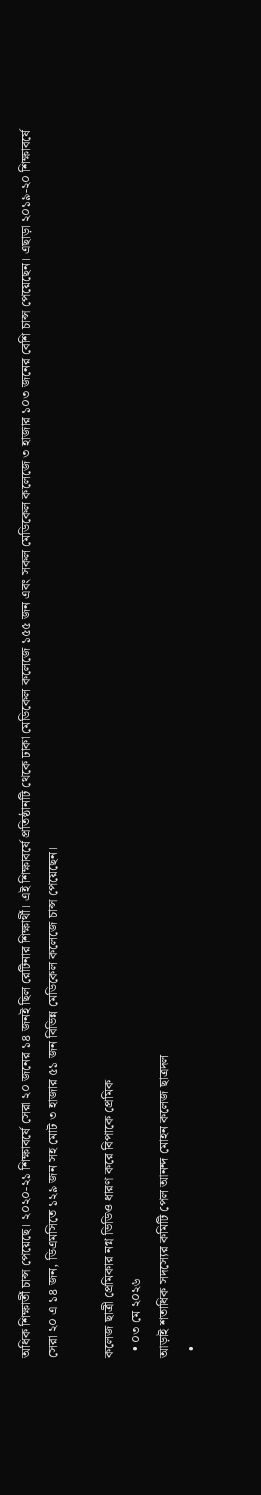অধিক শিক্ষার্তী চান্স পেয়েছে। ২০২০-২১ শিক্ষাবর্ষে সেরা ২০ জনের ১৪ জনই ছিল রেটিনার শিক্ষার্থী। এই শিক্ষাবর্ষে প্রতিষ্ঠানটি থেকে ঢাকা মেডিকেল কলেজে ১৫৫ জন এবং সকল মেডিকেল কলেজে ৩ হাজার ১০৩ জনের বেশি চান্স পেয়েছেন। এছাড়া ২০১৯-২০ শিক্ষাবর্ষে সেরা ২০ এ ১৪ জন, ডিএমসিতে ১২৯ জন সহ মোট ৩ হাজার ৫১ জন বিভিন্ন মেডিকেল কলেজে চান্স পেয়েছেন।

কলেজ ছাত্রী প্রেমিকার নগ্ন ভিডিও ধারণ করে বিপাকে প্রেমিক
  • ০৩ মে ২০২৬
আড়াই শতাধিক সদস্যের কমিটি পেল আনন্দ মোহন কলেজ ছাত্রদল
  •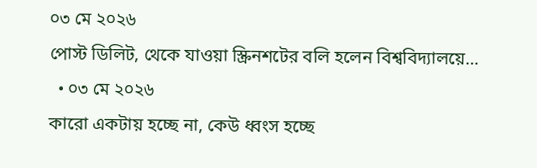০৩ মে ২০২৬
পোস্ট ডিলিট, থেকে যাওয়া স্ক্রিনশটের বলি হলেন বিশ্ববিদ্যালয়ে…
  • ০৩ মে ২০২৬
কারো একটায় হচ্ছে না, কেউ ধ্বংস হচ্ছে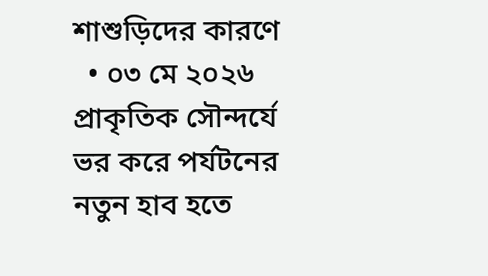শাশুড়িদের কারণে
  • ০৩ মে ২০২৬
প্রাকৃতিক সৌন্দর্যে ভর করে পর্যটনের নতুন হাব হতে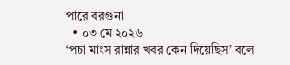পারে বরগুনা
  • ০৩ মে ২০২৬
‘পচা মাংস রান্নার খবর কেন দিয়েছিস’ বলে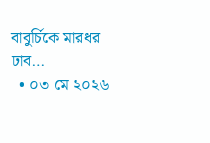বাবুর্চিকে মারধর ঢাব…
  • ০৩ মে ২০২৬